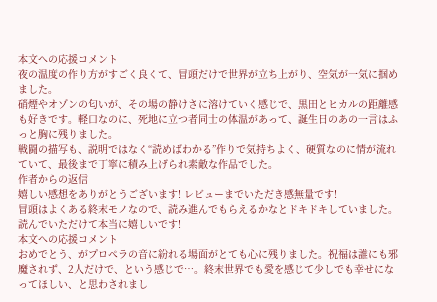本文への応援コメント
夜の温度の作り方がすごく良くて、冒頭だけで世界が立ち上がり、空気が一気に掴めました。
硝煙やオゾンの匂いが、その場の静けさに溶けていく感じで、黒田とヒカルの距離感も好きです。軽口なのに、死地に立つ者同士の体温があって、誕生日のあの一言はふっと胸に残りました。
戦闘の描写も、説明ではなく“読めばわかる”作りで気持ちよく、硬質なのに情が流れていて、最後まで丁寧に積み上げられ素敵な作品でした。
作者からの返信
嬉しい感想をありがとうございます! レビューまでいただき感無量です!
冒頭はよくある終末モノなので、読み進んでもらえるかなとドキドキしていました。
読んでいただけて本当に嬉しいです!
本文への応援コメント
おめでとう、がプロペラの音に紛れる場面がとても心に残りました。祝福は誰にも邪魔されず、2人だけで、という感じで…。終末世界でも愛を感じて少しでも幸せになってほしい、と思わされまし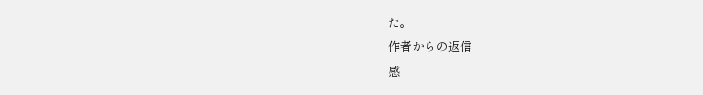た。
作者からの返信
感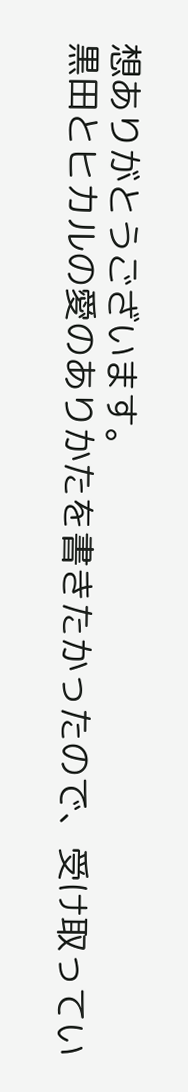想ありがとうございます。
黒田とヒカルの愛のありかたを書きたかったので、受け取ってい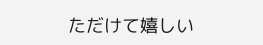ただけて嬉しい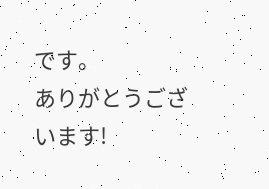です。
ありがとうございます!